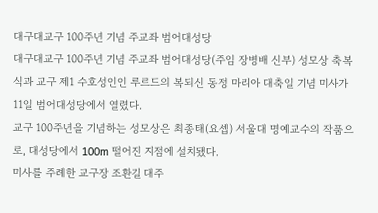대구대교구 100주년 기념 주교좌 범어대성당
대구대교구 100주년 기념 주교좌 범어대성당(주임 장병배 신부) 성모상 축복식과 교구 제1 수호성인인 루르드의 복되신 동정 마리아 대축일 기념 미사가 11일 범어대성당에서 열렸다.
교구 100주년을 기념하는 성모상은 최종태(요셉) 서울대 명예교수의 작품으로, 대성당에서 100m 떨어진 지점에 설치됐다.
미사를 주례한 교구장 조환길 대주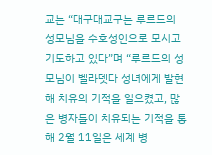교는 “대구대교구는 루르드의 성모님을 수호성인으로 모시고 기도하고 있다”며 “루르드의 성모님이 벨라뎃다 성녀에게 발현해 치유의 기적을 일으켰고, 많은 병자들이 치유되는 기적을 통해 2월 11일은 세계 병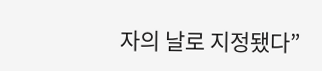자의 날로 지정됐다”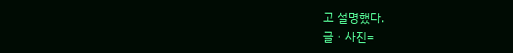고 설명했다.
글ㆍ사진=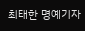최태한 명예기자